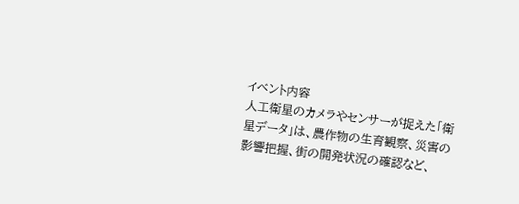イベント内容
人工衛星のカメラやセンサーが捉えた「衛星データ」は、農作物の生育観察、災害の影響把握、街の開発状況の確認など、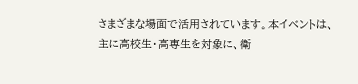さまざまな場面で活用されています。本イベントは、主に高校生・高専生を対象に、衛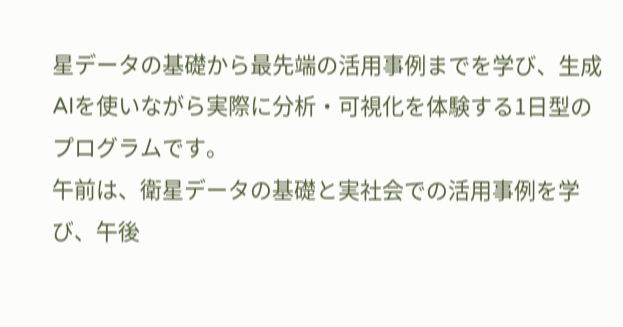星データの基礎から最先端の活用事例までを学び、生成AIを使いながら実際に分析・可視化を体験する1日型のプログラムです。
午前は、衛星データの基礎と実社会での活用事例を学び、午後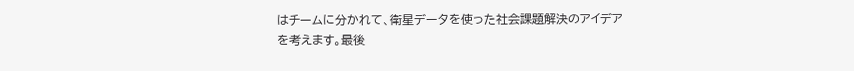はチームに分かれて、衛星データを使った社会課題解決のアイデアを考えます。最後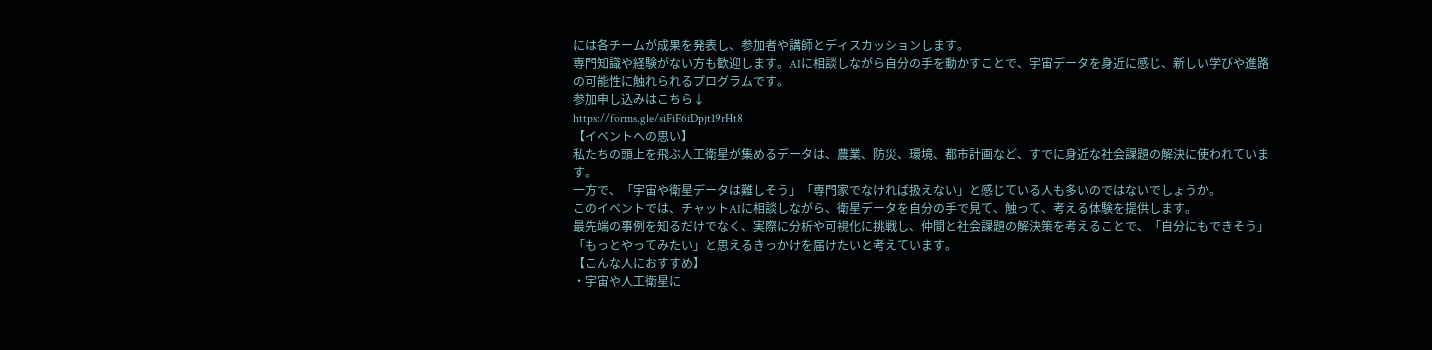には各チームが成果を発表し、参加者や講師とディスカッションします。
専門知識や経験がない方も歓迎します。AIに相談しながら自分の手を動かすことで、宇宙データを身近に感じ、新しい学びや進路の可能性に触れられるプログラムです。
参加申し込みはこちら↓
https://forms.gle/siFiF6iDpjt19rHt8
【イベントへの思い】
私たちの頭上を飛ぶ人工衛星が集めるデータは、農業、防災、環境、都市計画など、すでに身近な社会課題の解決に使われています。
一方で、「宇宙や衛星データは難しそう」「専門家でなければ扱えない」と感じている人も多いのではないでしょうか。
このイベントでは、チャットAIに相談しながら、衛星データを自分の手で見て、触って、考える体験を提供します。
最先端の事例を知るだけでなく、実際に分析や可視化に挑戦し、仲間と社会課題の解決策を考えることで、「自分にもできそう」「もっとやってみたい」と思えるきっかけを届けたいと考えています。
【こんな人におすすめ】
・宇宙や人工衛星に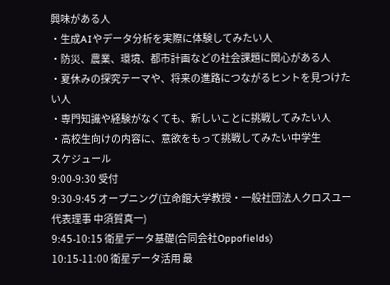興味がある人
・生成AIやデータ分析を実際に体験してみたい人
・防災、農業、環境、都市計画などの社会課題に関心がある人
・夏休みの探究テーマや、将来の進路につながるヒントを見つけたい人
・専門知識や経験がなくても、新しいことに挑戦してみたい人
・高校生向けの内容に、意欲をもって挑戦してみたい中学生
スケジュール
9:00-9:30 受付
9:30-9:45 オープニング(立命館大学教授・一般社団法人クロスユー代表理事 中須賀真一)
9:45-10:15 衛星データ基礎(合同会社Oppofields)
10:15-11:00 衛星データ活用 最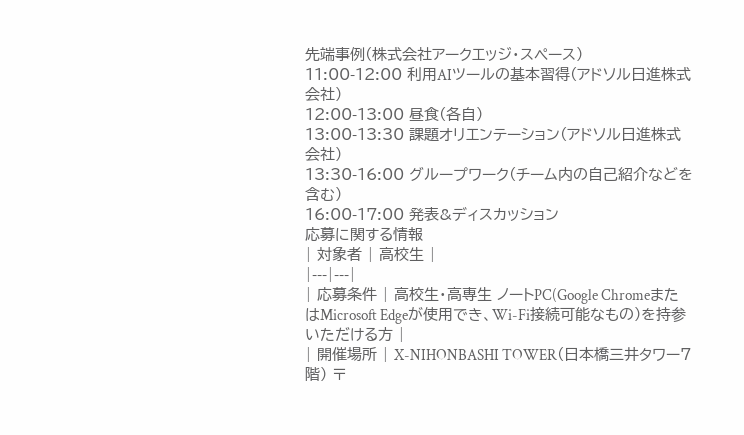先端事例(株式会社アークエッジ・スペース)
11:00-12:00 利用AIツールの基本習得(アドソル日進株式会社)
12:00-13:00 昼食(各自)
13:00-13:30 課題オリエンテーション(アドソル日進株式会社)
13:30-16:00 グループワーク(チーム内の自己紹介などを含む)
16:00-17:00 発表&ディスカッション
応募に関する情報
| 対象者 | 高校生 |
|---|---|
| 応募条件 | 高校生・高専生 ノートPC(Google ChromeまたはMicrosoft Edgeが使用でき、Wi-Fi接続可能なもの)を持参いただける方 |
| 開催場所 | X-NIHONBASHI TOWER(日本橋三井タワー7階) 〒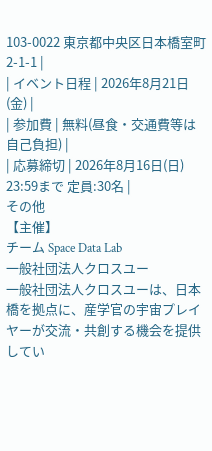103-0022 東京都中央区日本橋室町2-1-1 |
| イベント日程 | 2026年8月21日(金) |
| 参加費 | 無料(昼食・交通費等は自己負担) |
| 応募締切 | 2026年8月16日(日) 23:59まで 定員:30名 |
その他
【主催】
チーム Space Data Lab
一般社団法人クロスユー
一般社団法人クロスユーは、日本橋を拠点に、産学官の宇宙プレイヤーが交流・共創する機会を提供してい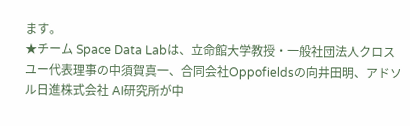ます。
★チーム Space Data Labは、立命館大学教授・一般社団法人クロスユー代表理事の中須賀真一、合同会社Oppofieldsの向井田明、アドソル日進株式会社 AI研究所が中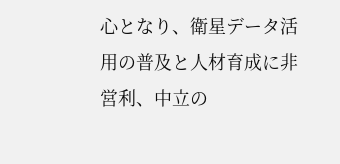心となり、衛星データ活用の普及と人材育成に非営利、中立の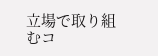立場で取り組むコ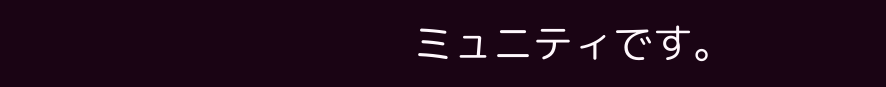ミュニティです。